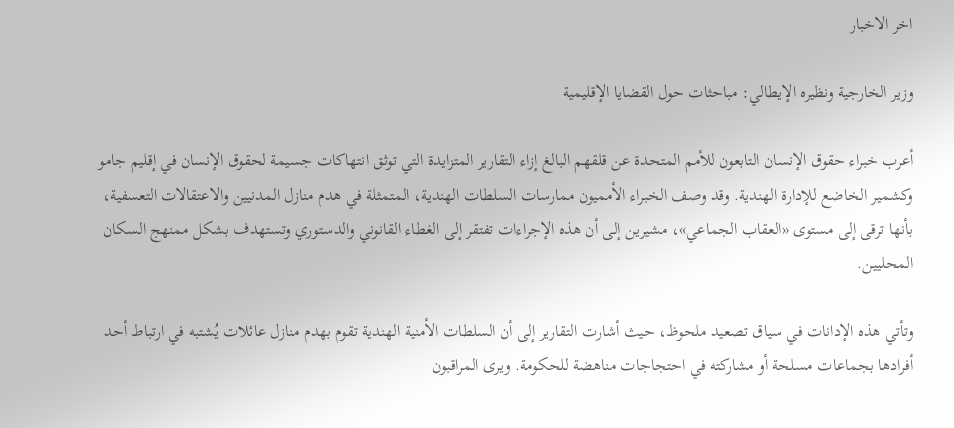اخر الاخبار

وزير الخارجية ونظيره الإيطالي: مباحثات حول القضايا الإقليمية

أعرب خبراء حقوق الإنسان التابعون للأمم المتحدة عن قلقهم البالغ إزاء التقارير المتزايدة التي توثق انتهاكات جسيمة لحقوق الإنسان في إقليم جامو وكشمير الخاضع للإدارة الهندية. وقد وصف الخبراء الأمميون ممارسات السلطات الهندية، المتمثلة في هدم منازل المدنيين والاعتقالات التعسفية، بأنها ترقى إلى مستوى «العقاب الجماعي»، مشيرين إلى أن هذه الإجراءات تفتقر إلى الغطاء القانوني والدستوري وتستهدف بشكل ممنهج السكان المحليين.

وتأتي هذه الإدانات في سياق تصعيد ملحوظ، حيث أشارت التقارير إلى أن السلطات الأمنية الهندية تقوم بهدم منازل عائلات يُشتبه في ارتباط أحد أفرادها بجماعات مسلحة أو مشاركته في احتجاجات مناهضة للحكومة. ويرى المراقبون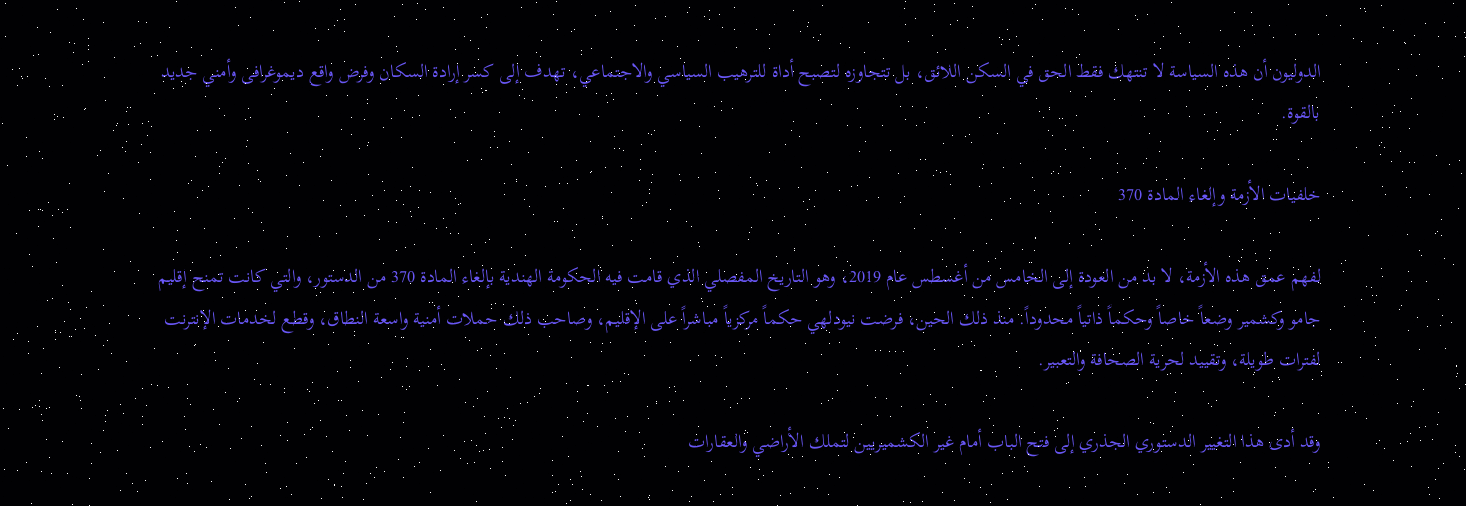الدوليون أن هذه السياسة لا تنتهك فقط الحق في السكن اللائق، بل تتجاوزه لتصبح أداة للترهيب السياسي والاجتماعي، تهدف إلى كسر إرادة السكان وفرض واقع ديموغرافى وأمني جديد بالقوة.

خلفيات الأزمة وإلغاء المادة 370

لفهم عمق هذه الأزمة، لا بد من العودة إلى الخامس من أغسطس عام 2019، وهو التاريخ المفصلي الذي قامت فيه الحكومة الهندية بإلغاء المادة 370 من الدستور، والتي كانت تمنح إقليم جامو وكشمير وضعاً خاصاً وحكماً ذاتياً محدوداً. منذ ذلك الحين، فرضت نيودلهي حكماً مركزياً مباشراً على الإقليم، وصاحب ذلك حملات أمنية واسعة النطاق، وقطع لخدمات الإنترنت لفترات طويلة، وتقييد لحرية الصحافة والتعبير.

وقد أدى هذا التغيير الدستوري الجذري إلى فتح الباب أمام غير الكشميريين لتملك الأراضي والعقارات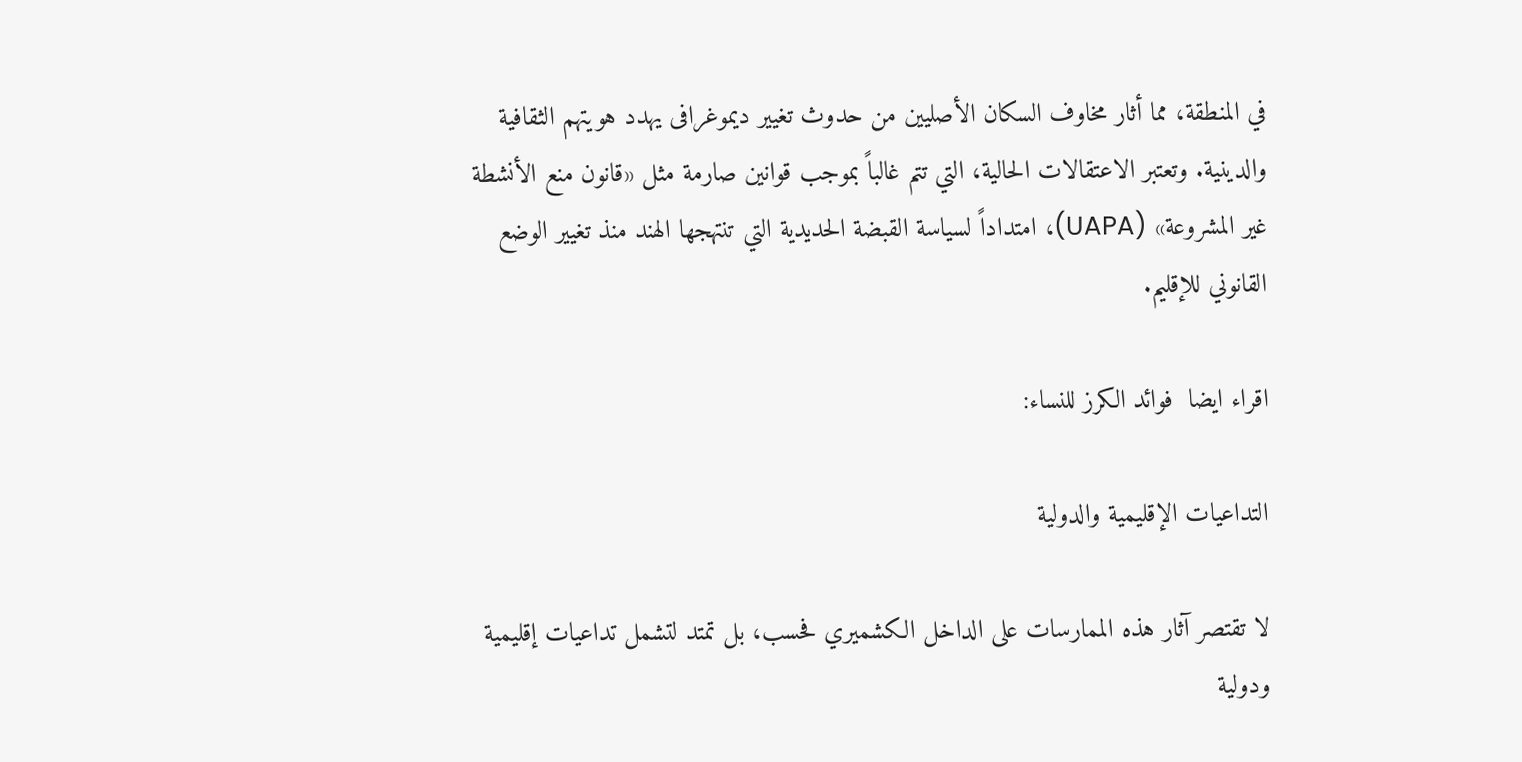في المنطقة، مما أثار مخاوف السكان الأصليين من حدوث تغيير ديموغرافى يهدد هويتهم الثقافية والدينية. وتعتبر الاعتقالات الحالية، التي تتم غالباً بموجب قوانين صارمة مثل «قانون منع الأنشطة غير المشروعة» (UAPA)، امتداداً لسياسة القبضة الحديدية التي تنتهجها الهند منذ تغيير الوضع القانوني للإقليم.

اقراء ايضا  فوائد الكرز للنساء:

التداعيات الإقليمية والدولية

لا تقتصر آثار هذه الممارسات على الداخل الكشميري فحسب، بل تمتد لتشمل تداعيات إقليمية ودولية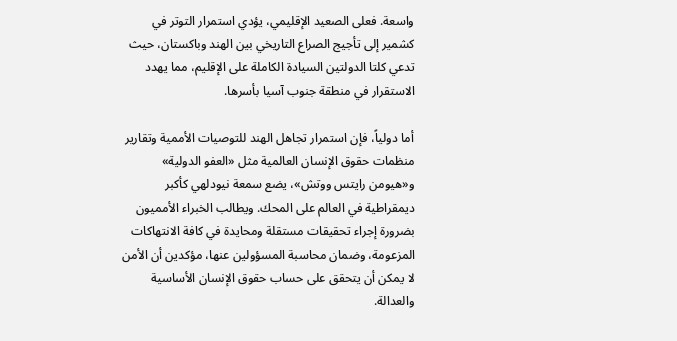واسعة. فعلى الصعيد الإقليمي، يؤدي استمرار التوتر في كشمير إلى تأجيج الصراع التاريخي بين الهند وباكستان، حيث تدعي كلتا الدولتين السيادة الكاملة على الإقليم، مما يهدد الاستقرار في منطقة جنوب آسيا بأسرها.

أما دولياً، فإن استمرار تجاهل الهند للتوصيات الأممية وتقارير منظمات حقوق الإنسان العالمية مثل «العفو الدولية» و«هيومن رايتس ووتش»، يضع سمعة نيودلهي كأكبر ديمقراطية في العالم على المحك. ويطالب الخبراء الأمميون بضرورة إجراء تحقيقات مستقلة ومحايدة في كافة الانتهاكات المزعومة، وضمان محاسبة المسؤولين عنها، مؤكدين أن الأمن لا يمكن أن يتحقق على حساب حقوق الإنسان الأساسية والعدالة.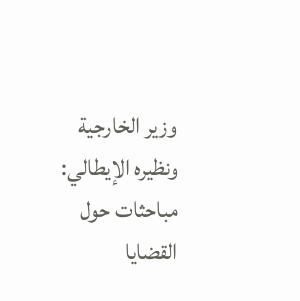وزير الخارجية ونظيره الإيطالي: مباحثات حول القضايا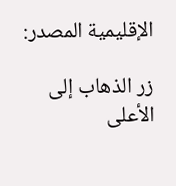الإقليمية المصدر:

زر الذهاب إلى الأعلى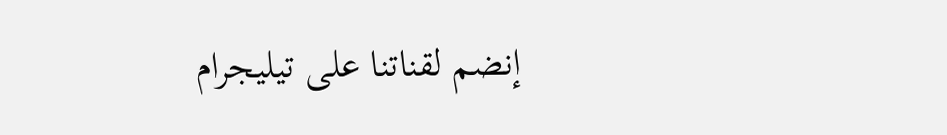إنضم لقناتنا على تيليجرام